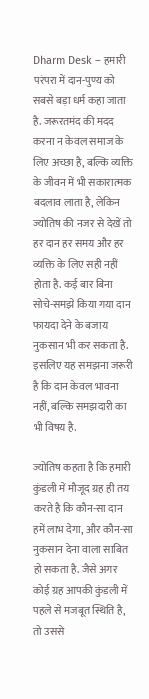Dharm Desk – हमारी परंपरा में दान-पुण्य को सबसे बड़ा धर्म कहा जाता है. जरूरतमंद की मदद करना न केवल समाज के लिए अच्छा है, बल्कि व्यक्ति के जीवन में भी सकारात्मक बदलाव लाता है, लेकिन ज्योतिष की नजर से देखें तो हर दान हर समय और हर व्यक्ति के लिए सही नहीं होता है. कई बार बिना सोचे-समझे किया गया दान फायदा देने के बजाय नुकसान भी कर सकता है. इसलिए यह समझना जरूरी है कि दान केवल भावना नहीं, बल्कि समझदारी का भी विषय है.

ज्योतिष कहता है कि हमारी कुंडली में मौजूद ग्रह ही तय करते है कि कौन-सा दान हमें लाभ देगा, और कौन-सा नुकसान देना वाला साबित हो सकता है. जैसे अगर कोई ग्रह आपकी कुंडली में पहले से मजबूत स्थिति है, तो उससे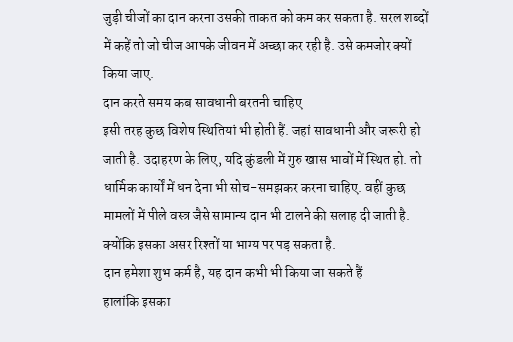जुड़ी चीजों का दान करना उसकी ताकत को कम कर सकता है. सरल शब्दों में कहें तो जो चीज आपके जीवन में अच्छा कर रही है. उसे कमजोर क्यों किया जाए.
दान करते समय कब सावधानी बरतनी चाहिए
इसी तरह कुछ विशेष स्थितियां भी होती हैं. जहां सावधानी और जरूरी हो जाती है. उदाहरण के लिए, यदि कुंडली में गुरु खास भावों में स्थित हो. तो धार्मिक कार्यों में धन देना भी सोच-समझकर करना चाहिए. वहीं कुछ मामलों में पीले वस्त्र जैसे सामान्य दान भी टालने की सलाह दी जाती है. क्योंकि इसका असर रिश्तों या भाग्य पर पड़ सकता है.
दान हमेशा शुभ कर्म है, यह दान कभी भी किया जा सकते हैं
हालांकि इसका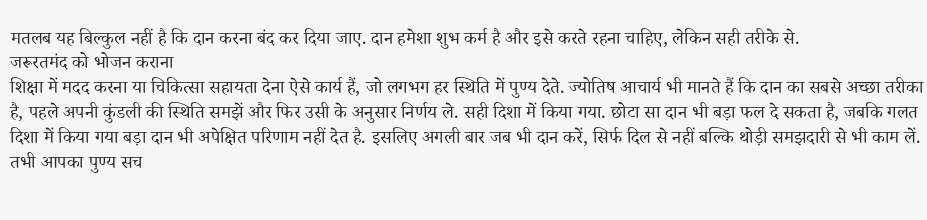मतलब यह बिल्कुल नहीं है कि दान करना बंद कर दिया जाए. दान हमेशा शुभ कर्म है और इसे करते रहना चाहिए, लेकिन सही तरीके से.
जरूरतमंद को भोजन कराना
शिक्षा में मदद करना या चिकित्सा सहायता देना ऐसे कार्य हैं, जो लगभग हर स्थिति में पुण्य देते. ज्योतिष आचार्य भी मानते हैं कि दान का सबसे अच्छा तरीका है, पहले अपनी कुंडली की स्थिति समझें और फिर उसी के अनुसार निर्णय ले. सही दिशा में किया गया. छोटा सा दान भी बड़ा फल दे सकता है, जबकि गलत दिशा में किया गया बड़ा दान भी अपेक्षित परिणाम नहीं देत है. इसलिए अगली बार जब भी दान करें, सिर्फ दिल से नहीं बल्कि थोड़ी समझदारी से भी काम लें. तभी आपका पुण्य सच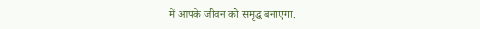में आपके जीवन को समृद्ध बनाएगा.